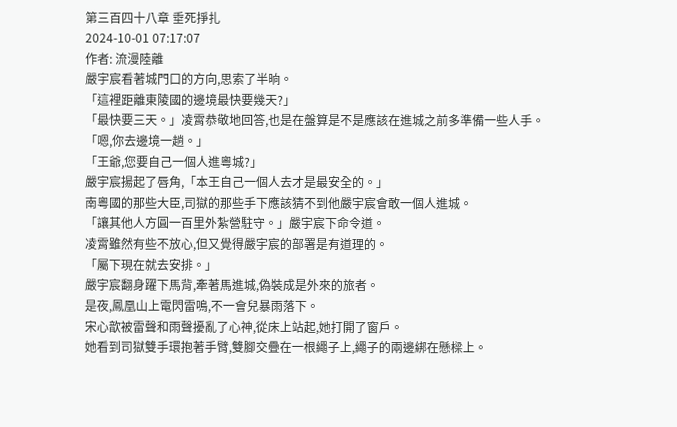第三百四十八章 垂死掙扎
2024-10-01 07:17:07
作者: 流漫陸離
嚴宇宸看著城門口的方向,思索了半晌。
「這裡距離東陵國的邊境最快要幾天?」
「最快要三天。」凌霄恭敬地回答,也是在盤算是不是應該在進城之前多準備一些人手。
「嗯,你去邊境一趟。」
「王爺,您要自己一個人進粵城?」
嚴宇宸揚起了唇角,「本王自己一個人去才是最安全的。」
南粵國的那些大臣,司獄的那些手下應該猜不到他嚴宇宸會敢一個人進城。
「讓其他人方圓一百里外紮營駐守。」嚴宇宸下命令道。
凌霄雖然有些不放心,但又覺得嚴宇宸的部署是有道理的。
「屬下現在就去安排。」
嚴宇宸翻身躍下馬背,牽著馬進城,偽裝成是外來的旅者。
是夜,鳳凰山上電閃雷鳴,不一會兒暴雨落下。
宋心歆被雷聲和雨聲擾亂了心神,從床上站起,她打開了窗戶。
她看到司獄雙手環抱著手臂,雙腳交疊在一根繩子上,繩子的兩邊綁在懸樑上。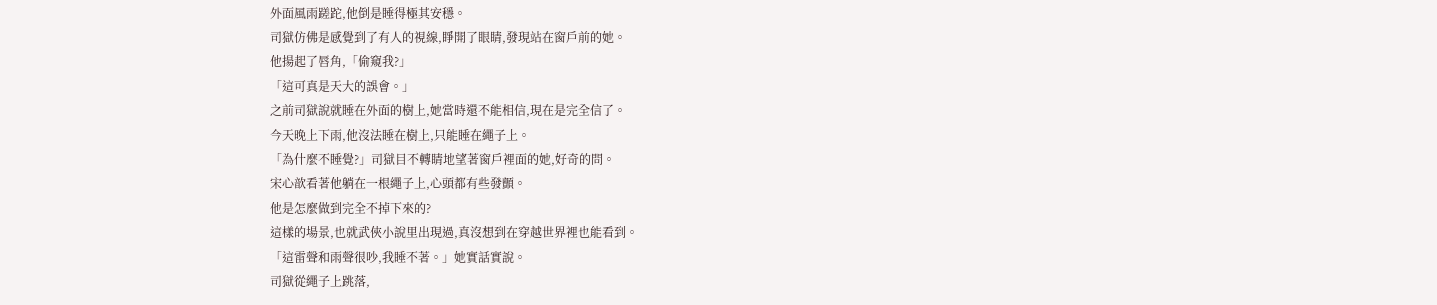外面風雨蹉跎,他倒是睡得極其安穩。
司獄仿佛是感覺到了有人的視線,睜開了眼睛,發現站在窗戶前的她。
他揚起了唇角,「偷窺我?」
「這可真是天大的誤會。」
之前司獄說就睡在外面的樹上,她當時還不能相信,現在是完全信了。
今天晚上下雨,他沒法睡在樹上,只能睡在繩子上。
「為什麼不睡覺?」司獄目不轉睛地望著窗戶裡面的她,好奇的問。
宋心歆看著他躺在一根繩子上,心頭都有些發顫。
他是怎麼做到完全不掉下來的?
這樣的場景,也就武俠小說里出現過,真沒想到在穿越世界裡也能看到。
「這雷聲和雨聲很吵,我睡不著。」她實話實說。
司獄從繩子上跳落,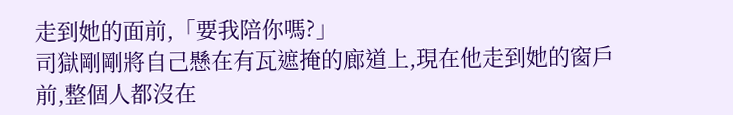走到她的面前,「要我陪你嗎?」
司獄剛剛將自己懸在有瓦遮掩的廊道上,現在他走到她的窗戶前,整個人都沒在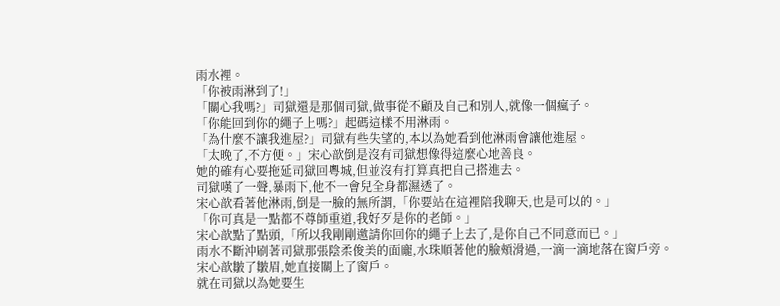雨水裡。
「你被雨淋到了!」
「關心我嗎?」司獄還是那個司獄,做事從不顧及自己和別人,就像一個瘋子。
「你能回到你的繩子上嗎?」起碼這樣不用淋雨。
「為什麼不讓我進屋?」司獄有些失望的,本以為她看到他淋雨會讓他進屋。
「太晚了,不方便。」宋心歆倒是沒有司獄想像得這麼心地善良。
她的確有心要拖延司獄回粵城,但並沒有打算真把自己搭進去。
司獄嘆了一聲,暴雨下,他不一會兒全身都濕透了。
宋心歆看著他淋雨,倒是一臉的無所謂,「你要站在這裡陪我聊天,也是可以的。」
「你可真是一點都不尊師重道,我好歹是你的老師。」
宋心歆點了點頭,「所以我剛剛邀請你回你的繩子上去了,是你自己不同意而已。」
雨水不斷沖刷著司獄那張陰柔俊美的面龐,水珠順著他的臉頰滑過,一滴一滴地落在窗戶旁。
宋心歆皺了皺眉,她直接關上了窗戶。
就在司獄以為她要生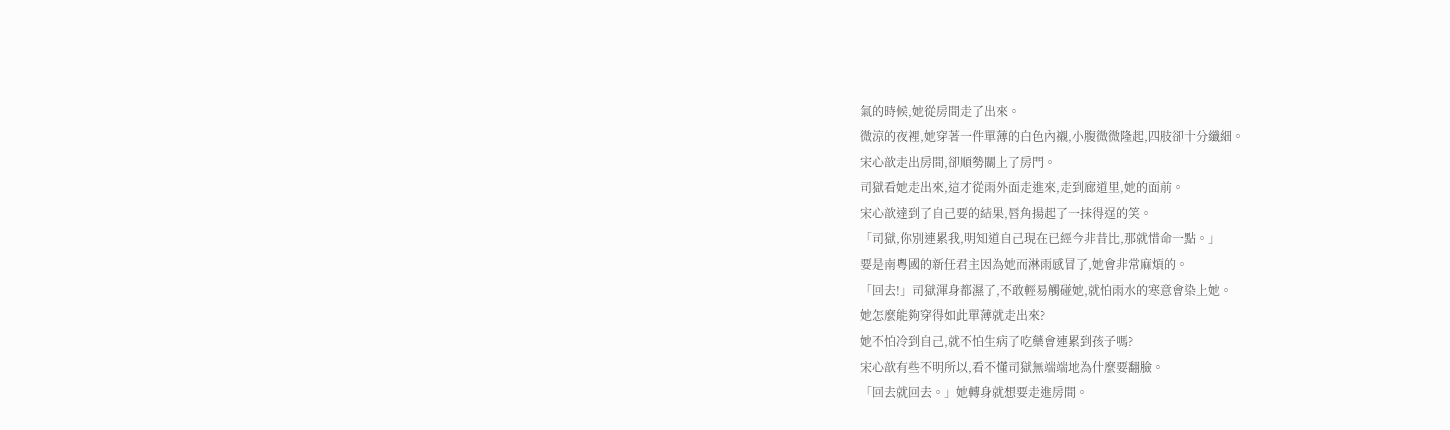氣的時候,她從房間走了出來。
微涼的夜裡,她穿著一件單薄的白色內襯,小腹微微隆起,四肢卻十分纖細。
宋心歆走出房間,卻順勢關上了房門。
司獄看她走出來,這才從雨外面走進來,走到廊道里,她的面前。
宋心歆達到了自己要的結果,唇角揚起了一抹得逞的笑。
「司獄,你別連累我,明知道自己現在已經今非昔比,那就惜命一點。」
要是南粵國的新任君主因為她而淋雨感冒了,她會非常麻煩的。
「回去!」司獄渾身都濕了,不敢輕易觸碰她,就怕雨水的寒意會染上她。
她怎麼能夠穿得如此單薄就走出來?
她不怕冷到自己,就不怕生病了吃藥會連累到孩子嗎?
宋心歆有些不明所以,看不懂司獄無端端地為什麼要翻臉。
「回去就回去。」她轉身就想要走進房間。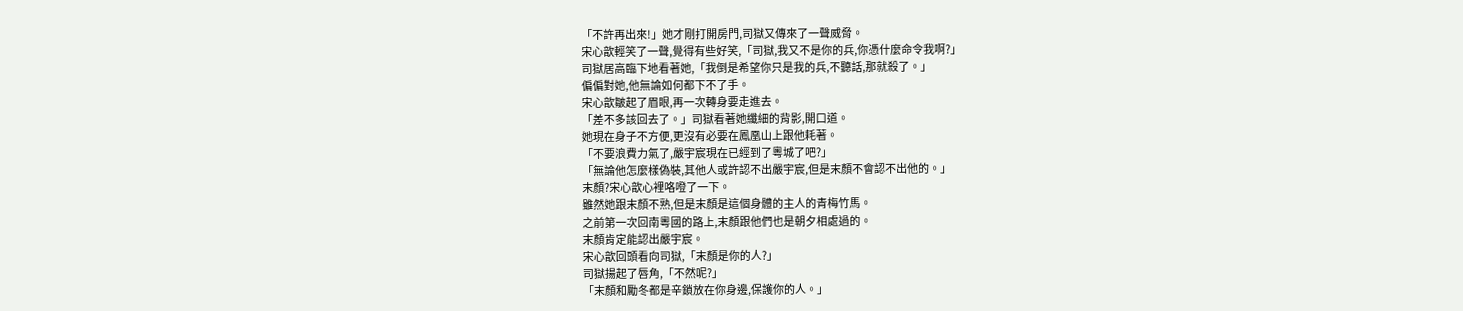「不許再出來!」她才剛打開房門,司獄又傳來了一聲威脅。
宋心歆輕笑了一聲,覺得有些好笑,「司獄,我又不是你的兵,你憑什麼命令我啊?」
司獄居高臨下地看著她,「我倒是希望你只是我的兵,不聽話,那就殺了。」
偏偏對她,他無論如何都下不了手。
宋心歆皺起了眉眼,再一次轉身要走進去。
「差不多該回去了。」司獄看著她纖細的背影,開口道。
她現在身子不方便,更沒有必要在鳳凰山上跟他耗著。
「不要浪費力氣了,嚴宇宸現在已經到了粵城了吧?」
「無論他怎麼樣偽裝,其他人或許認不出嚴宇宸,但是末顏不會認不出他的。」
末顏?宋心歆心裡咯噔了一下。
雖然她跟末顏不熟,但是末顏是這個身體的主人的青梅竹馬。
之前第一次回南粵國的路上,末顏跟他們也是朝夕相處過的。
末顏肯定能認出嚴宇宸。
宋心歆回頭看向司獄,「末顏是你的人?」
司獄揚起了唇角,「不然呢?」
「末顏和勵冬都是辛鎖放在你身邊,保護你的人。」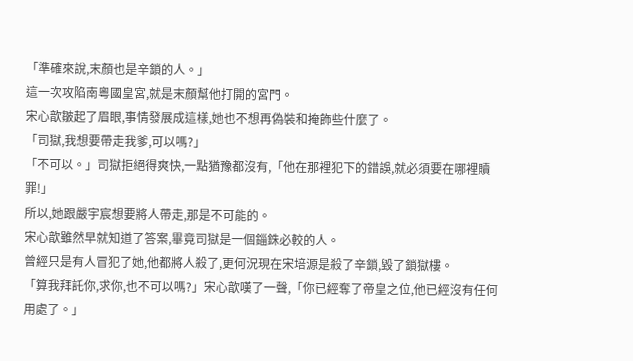「準確來說,末顏也是辛鎖的人。」
這一次攻陷南粵國皇宮,就是末顏幫他打開的宮門。
宋心歆皺起了眉眼,事情發展成這樣,她也不想再偽裝和掩飾些什麼了。
「司獄,我想要帶走我爹,可以嗎?」
「不可以。」司獄拒絕得爽快,一點猶豫都沒有,「他在那裡犯下的錯誤,就必須要在哪裡贖罪!」
所以,她跟嚴宇宸想要將人帶走,那是不可能的。
宋心歆雖然早就知道了答案,畢竟司獄是一個錙銖必較的人。
曾經只是有人冒犯了她,他都將人殺了,更何況現在宋培源是殺了辛鎖,毀了鎖獄樓。
「算我拜託你,求你,也不可以嗎?」宋心歆嘆了一聲,「你已經奪了帝皇之位,他已經沒有任何用處了。」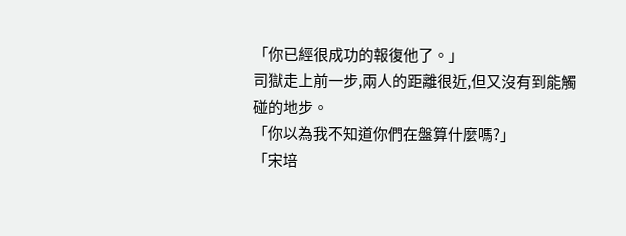「你已經很成功的報復他了。」
司獄走上前一步,兩人的距離很近,但又沒有到能觸碰的地步。
「你以為我不知道你們在盤算什麼嗎?」
「宋培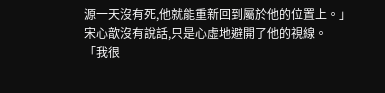源一天沒有死,他就能重新回到屬於他的位置上。」
宋心歆沒有說話,只是心虛地避開了他的視線。
「我很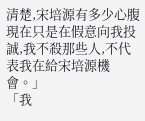清楚,宋培源有多少心腹現在只是在假意向我投誠,我不殺那些人,不代表我在給宋培源機會。」
「我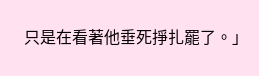只是在看著他垂死掙扎罷了。」